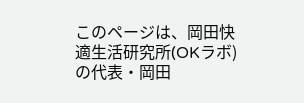このページは、岡田快適生活研究所(OKラボ)の代表・岡田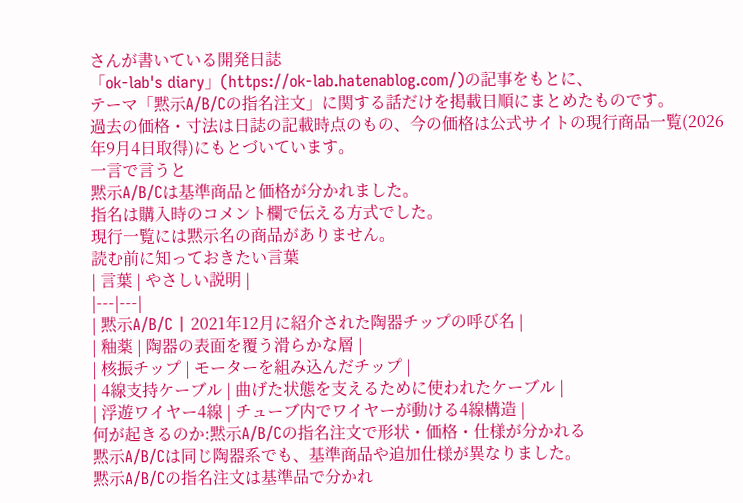さんが書いている開発日誌
「ok-lab's diary」(https://ok-lab.hatenablog.com/)の記事をもとに、
テーマ「黙示A/B/Cの指名注文」に関する話だけを掲載日順にまとめたものです。
過去の価格・寸法は日誌の記載時点のもの、今の価格は公式サイトの現行商品一覧(2026年9月4日取得)にもとづいています。
一言で言うと
黙示A/B/Cは基準商品と価格が分かれました。
指名は購入時のコメント欄で伝える方式でした。
現行一覧には黙示名の商品がありません。
読む前に知っておきたい言葉
| 言葉 | やさしい説明 |
|---|---|
| 黙示A/B/C | 2021年12月に紹介された陶器チップの呼び名 |
| 釉薬 | 陶器の表面を覆う滑らかな層 |
| 核振チップ | モーターを組み込んだチップ |
| 4線支持ケーブル | 曲げた状態を支えるために使われたケーブル |
| 浮遊ワイヤー4線 | チューブ内でワイヤーが動ける4線構造 |
何が起きるのか:黙示A/B/Cの指名注文で形状・価格・仕様が分かれる
黙示A/B/Cは同じ陶器系でも、基準商品や追加仕様が異なりました。
黙示A/B/Cの指名注文は基準品で分かれ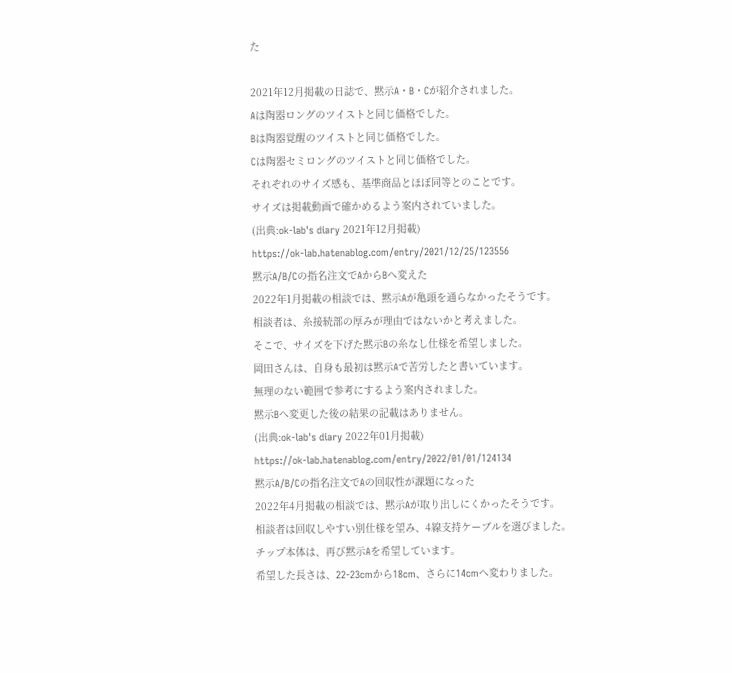た

2021年12月掲載の日誌で、黙示A・B・Cが紹介されました。
Aは陶器ロングのツイストと同じ価格でした。
Bは陶器覚醒のツイストと同じ価格でした。
Cは陶器セミロングのツイストと同じ価格でした。
それぞれのサイズ感も、基準商品とほぼ同等とのことです。
サイズは掲載動画で確かめるよう案内されていました。
(出典:ok-lab's diary 2021年12月掲載)
https://ok-lab.hatenablog.com/entry/2021/12/25/123556
黙示A/B/Cの指名注文でAからBへ変えた
2022年1月掲載の相談では、黙示Aが亀頭を通らなかったそうです。
相談者は、糸接続部の厚みが理由ではないかと考えました。
そこで、サイズを下げた黙示Bの糸なし仕様を希望しました。
岡田さんは、自身も最初は黙示Aで苦労したと書いています。
無理のない範囲で参考にするよう案内されました。
黙示Bへ変更した後の結果の記載はありません。
(出典:ok-lab's diary 2022年01月掲載)
https://ok-lab.hatenablog.com/entry/2022/01/01/124134
黙示A/B/Cの指名注文でAの回収性が課題になった
2022年4月掲載の相談では、黙示Aが取り出しにくかったそうです。
相談者は回収しやすい別仕様を望み、4線支持ケーブルを選びました。
チップ本体は、再び黙示Aを希望しています。
希望した長さは、22-23cmから18cm、さらに14cmへ変わりました。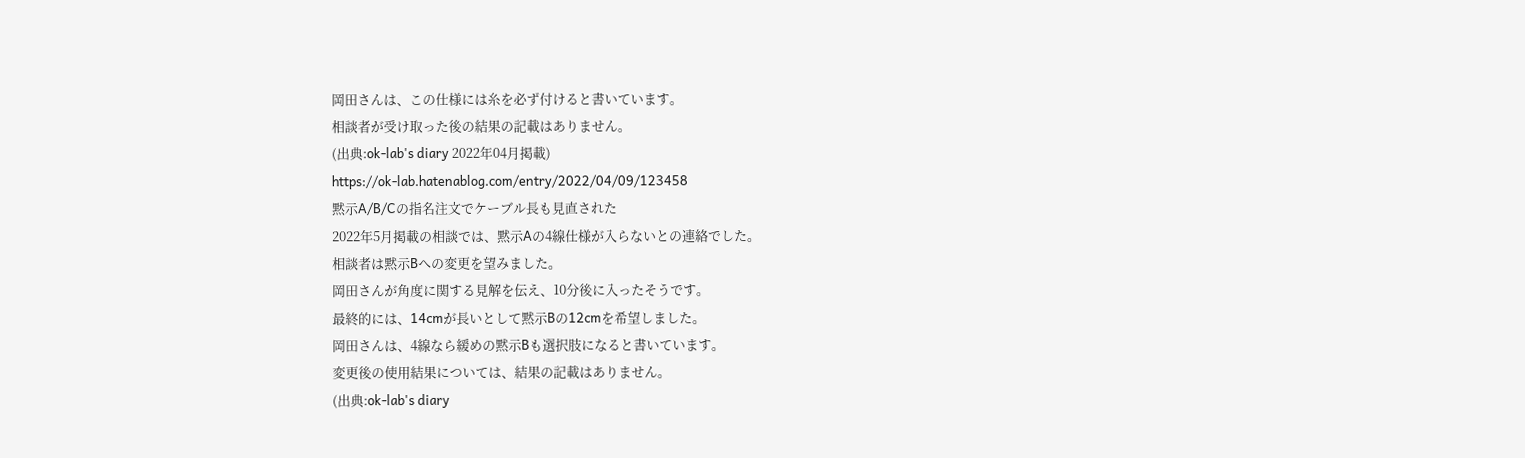岡田さんは、この仕様には糸を必ず付けると書いています。
相談者が受け取った後の結果の記載はありません。
(出典:ok-lab's diary 2022年04月掲載)
https://ok-lab.hatenablog.com/entry/2022/04/09/123458
黙示A/B/Cの指名注文でケーブル長も見直された
2022年5月掲載の相談では、黙示Aの4線仕様が入らないとの連絡でした。
相談者は黙示Bへの変更を望みました。
岡田さんが角度に関する見解を伝え、10分後に入ったそうです。
最終的には、14cmが長いとして黙示Bの12cmを希望しました。
岡田さんは、4線なら緩めの黙示Bも選択肢になると書いています。
変更後の使用結果については、結果の記載はありません。
(出典:ok-lab's diary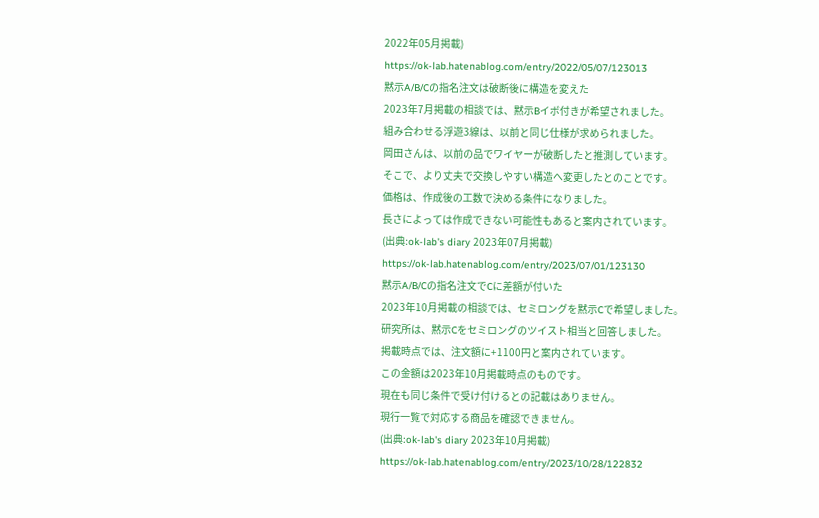2022年05月掲載)
https://ok-lab.hatenablog.com/entry/2022/05/07/123013
黙示A/B/Cの指名注文は破断後に構造を変えた
2023年7月掲載の相談では、黙示Bイボ付きが希望されました。
組み合わせる浮遊3線は、以前と同じ仕様が求められました。
岡田さんは、以前の品でワイヤーが破断したと推測しています。
そこで、より丈夫で交換しやすい構造へ変更したとのことです。
価格は、作成後の工数で決める条件になりました。
長さによっては作成できない可能性もあると案内されています。
(出典:ok-lab's diary 2023年07月掲載)
https://ok-lab.hatenablog.com/entry/2023/07/01/123130
黙示A/B/Cの指名注文でCに差額が付いた
2023年10月掲載の相談では、セミロングを黙示Cで希望しました。
研究所は、黙示Cをセミロングのツイスト相当と回答しました。
掲載時点では、注文額に+1100円と案内されています。
この金額は2023年10月掲載時点のものです。
現在も同じ条件で受け付けるとの記載はありません。
現行一覧で対応する商品を確認できません。
(出典:ok-lab's diary 2023年10月掲載)
https://ok-lab.hatenablog.com/entry/2023/10/28/122832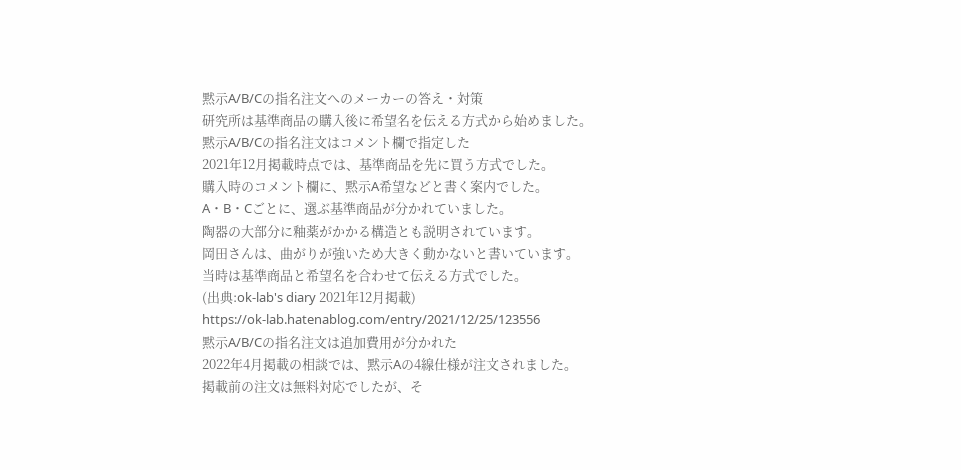黙示A/B/Cの指名注文へのメーカーの答え・対策
研究所は基準商品の購入後に希望名を伝える方式から始めました。
黙示A/B/Cの指名注文はコメント欄で指定した
2021年12月掲載時点では、基準商品を先に買う方式でした。
購入時のコメント欄に、黙示A希望などと書く案内でした。
A・B・Cごとに、選ぶ基準商品が分かれていました。
陶器の大部分に釉薬がかかる構造とも説明されています。
岡田さんは、曲がりが強いため大きく動かないと書いています。
当時は基準商品と希望名を合わせて伝える方式でした。
(出典:ok-lab's diary 2021年12月掲載)
https://ok-lab.hatenablog.com/entry/2021/12/25/123556
黙示A/B/Cの指名注文は追加費用が分かれた
2022年4月掲載の相談では、黙示Aの4線仕様が注文されました。
掲載前の注文は無料対応でしたが、そ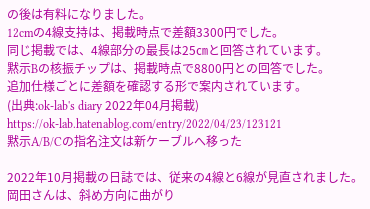の後は有料になりました。
12cmの4線支持は、掲載時点で差額3300円でした。
同じ掲載では、4線部分の最長は25㎝と回答されています。
黙示Bの核振チップは、掲載時点で8800円との回答でした。
追加仕様ごとに差額を確認する形で案内されています。
(出典:ok-lab's diary 2022年04月掲載)
https://ok-lab.hatenablog.com/entry/2022/04/23/123121
黙示A/B/Cの指名注文は新ケーブルへ移った

2022年10月掲載の日誌では、従来の4線と6線が見直されました。
岡田さんは、斜め方向に曲がり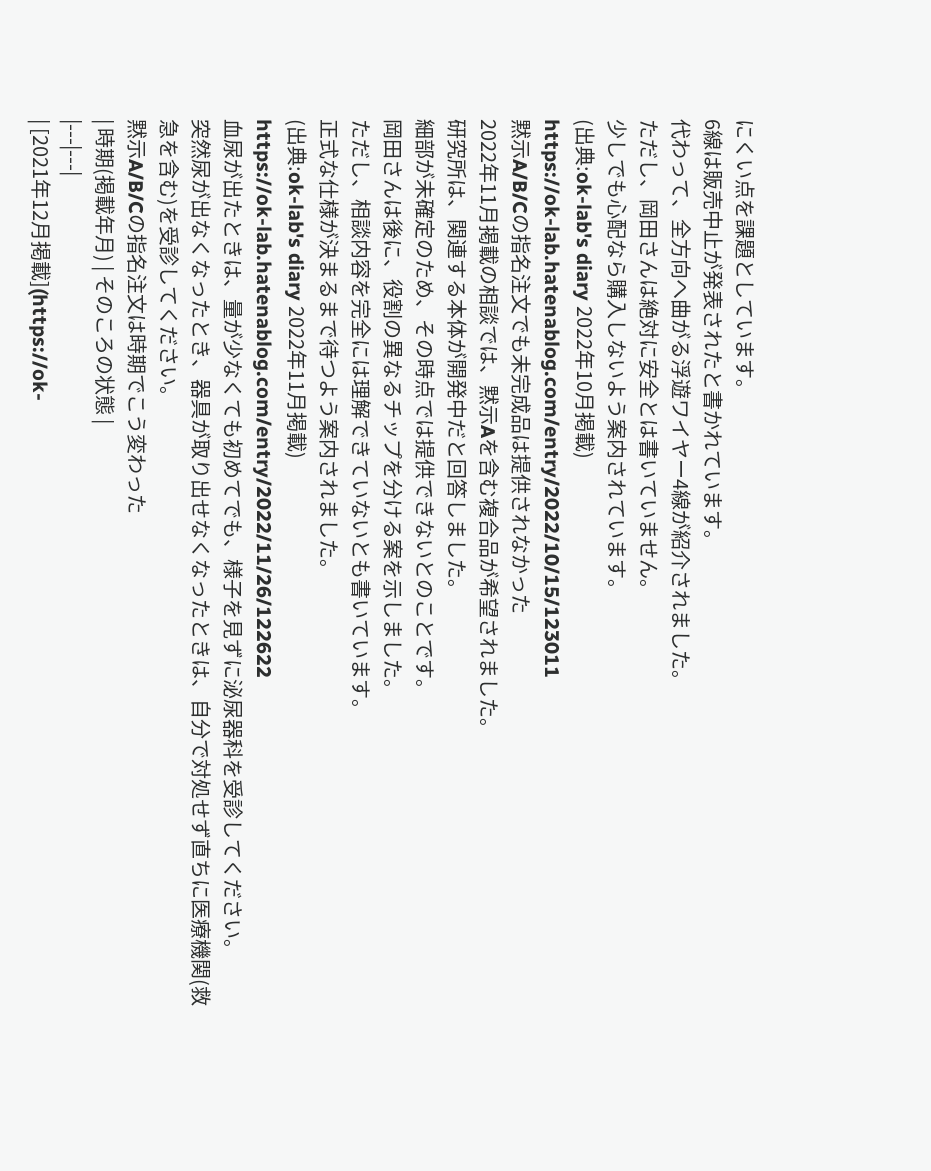にくい点を課題としています。
6線は販売中止が発表されたと書かれています。
代わって、全方向へ曲がる浮遊ワイヤー4線が紹介されました。
ただし、岡田さんは絶対に安全とは書いていません。
少しでも心配なら購入しないよう案内されています。
(出典:ok-lab's diary 2022年10月掲載)
https://ok-lab.hatenablog.com/entry/2022/10/15/123011
黙示A/B/Cの指名注文でも未完成品は提供されなかった
2022年11月掲載の相談では、黙示Aを含む複合品が希望されました。
研究所は、関連する本体が開発中だと回答しました。
細部が未確定のため、その時点では提供できないとのことです。
岡田さんは後に、役割の異なるチップを分ける案を示しました。
ただし、相談内容を完全には理解できていないとも書いています。
正式な仕様が決まるまで待つよう案内されました。
(出典:ok-lab's diary 2022年11月掲載)
https://ok-lab.hatenablog.com/entry/2022/11/26/122622
血尿が出たときは、量が少なくても初めてでも、様子を見ずに泌尿器科を受診してください。
突然尿が出なくなったとき、器具が取り出せなくなったときは、自分で対処せず直ちに医療機関(救急を含む)を受診してください。
黙示A/B/Cの指名注文は時期でこう変わった
| 時期(掲載年月) | そのころの状態 |
|---|---|
| [2021年12月掲載](https://ok-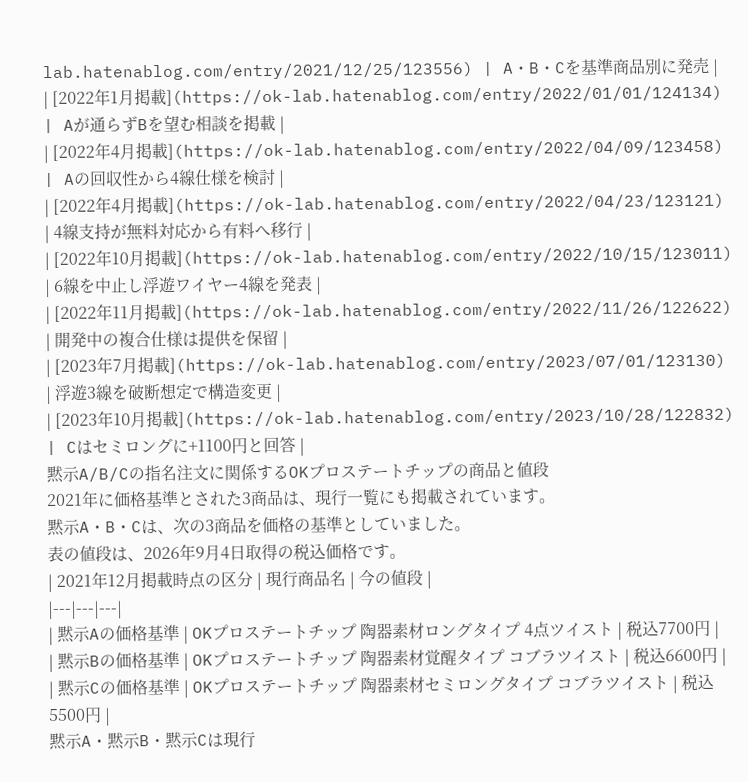lab.hatenablog.com/entry/2021/12/25/123556) | A・B・Cを基準商品別に発売 |
| [2022年1月掲載](https://ok-lab.hatenablog.com/entry/2022/01/01/124134) | Aが通らずBを望む相談を掲載 |
| [2022年4月掲載](https://ok-lab.hatenablog.com/entry/2022/04/09/123458) | Aの回収性から4線仕様を検討 |
| [2022年4月掲載](https://ok-lab.hatenablog.com/entry/2022/04/23/123121) | 4線支持が無料対応から有料へ移行 |
| [2022年10月掲載](https://ok-lab.hatenablog.com/entry/2022/10/15/123011) | 6線を中止し浮遊ワイヤー4線を発表 |
| [2022年11月掲載](https://ok-lab.hatenablog.com/entry/2022/11/26/122622) | 開発中の複合仕様は提供を保留 |
| [2023年7月掲載](https://ok-lab.hatenablog.com/entry/2023/07/01/123130) | 浮遊3線を破断想定で構造変更 |
| [2023年10月掲載](https://ok-lab.hatenablog.com/entry/2023/10/28/122832) | Cはセミロングに+1100円と回答 |
黙示A/B/Cの指名注文に関係するOKプロステートチップの商品と値段
2021年に価格基準とされた3商品は、現行一覧にも掲載されています。
黙示A・B・Cは、次の3商品を価格の基準としていました。
表の値段は、2026年9月4日取得の税込価格です。
| 2021年12月掲載時点の区分 | 現行商品名 | 今の値段 |
|---|---|---|
| 黙示Aの価格基準 | OKプロステートチップ 陶器素材ロングタイプ 4点ツイスト | 税込7700円 |
| 黙示Bの価格基準 | OKプロステートチップ 陶器素材覚醒タイプ コブラツイスト | 税込6600円 |
| 黙示Cの価格基準 | OKプロステートチップ 陶器素材セミロングタイプ コブラツイスト | 税込5500円 |
黙示A・黙示B・黙示Cは現行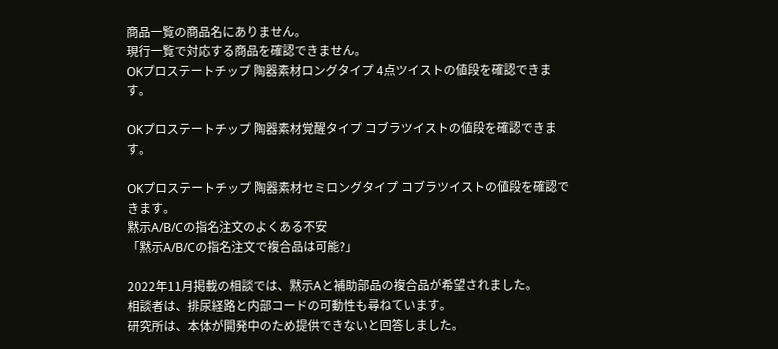商品一覧の商品名にありません。
現行一覧で対応する商品を確認できません。
OKプロステートチップ 陶器素材ロングタイプ 4点ツイストの値段を確認できます。

OKプロステートチップ 陶器素材覚醒タイプ コブラツイストの値段を確認できます。

OKプロステートチップ 陶器素材セミロングタイプ コブラツイストの値段を確認できます。
黙示A/B/Cの指名注文のよくある不安
「黙示A/B/Cの指名注文で複合品は可能?」

2022年11月掲載の相談では、黙示Aと補助部品の複合品が希望されました。
相談者は、排尿経路と内部コードの可動性も尋ねています。
研究所は、本体が開発中のため提供できないと回答しました。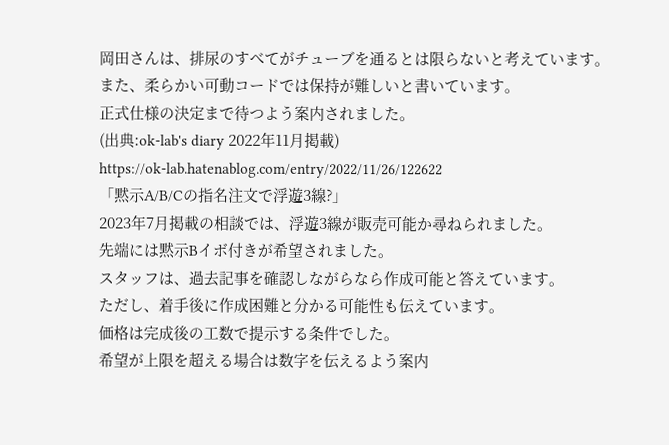岡田さんは、排尿のすべてがチューブを通るとは限らないと考えています。
また、柔らかい可動コードでは保持が難しいと書いています。
正式仕様の決定まで待つよう案内されました。
(出典:ok-lab's diary 2022年11月掲載)
https://ok-lab.hatenablog.com/entry/2022/11/26/122622
「黙示A/B/Cの指名注文で浮遊3線?」
2023年7月掲載の相談では、浮遊3線が販売可能か尋ねられました。
先端には黙示Bイボ付きが希望されました。
スタッフは、過去記事を確認しながらなら作成可能と答えています。
ただし、着手後に作成困難と分かる可能性も伝えています。
価格は完成後の工数で提示する条件でした。
希望が上限を超える場合は数字を伝えるよう案内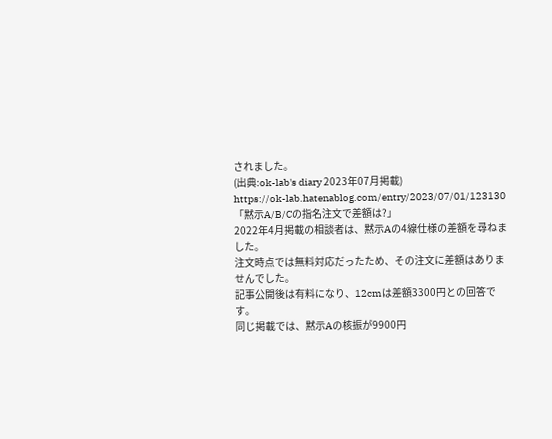されました。
(出典:ok-lab's diary 2023年07月掲載)
https://ok-lab.hatenablog.com/entry/2023/07/01/123130
「黙示A/B/Cの指名注文で差額は?」
2022年4月掲載の相談者は、黙示Aの4線仕様の差額を尋ねました。
注文時点では無料対応だったため、その注文に差額はありませんでした。
記事公開後は有料になり、12cmは差額3300円との回答です。
同じ掲載では、黙示Aの核振が9900円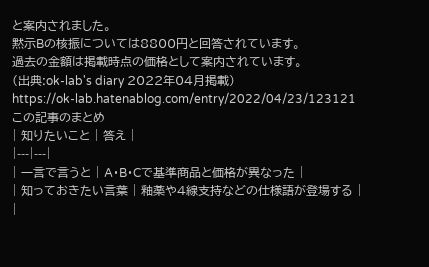と案内されました。
黙示Bの核振については8800円と回答されています。
過去の金額は掲載時点の価格として案内されています。
(出典:ok-lab's diary 2022年04月掲載)
https://ok-lab.hatenablog.com/entry/2022/04/23/123121
この記事のまとめ
| 知りたいこと | 答え |
|---|---|
| 一言で言うと | A・B・Cで基準商品と価格が異なった |
| 知っておきたい言葉 | 釉薬や4線支持などの仕様語が登場する |
|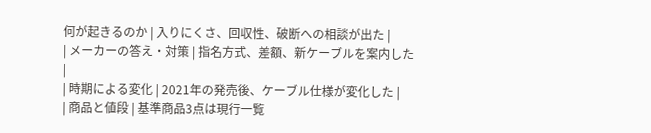何が起きるのか | 入りにくさ、回収性、破断への相談が出た |
| メーカーの答え・対策 | 指名方式、差額、新ケーブルを案内した |
| 時期による変化 | 2021年の発売後、ケーブル仕様が変化した |
| 商品と値段 | 基準商品3点は現行一覧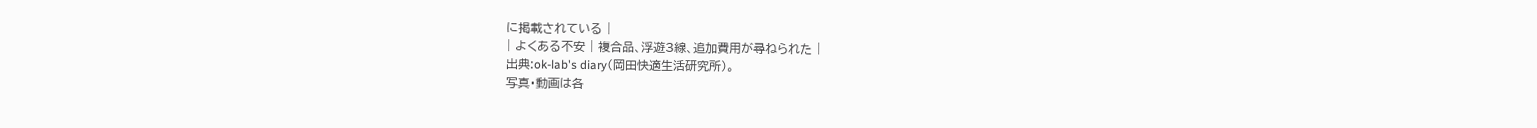に掲載されている |
| よくある不安 | 複合品、浮遊3線、追加費用が尋ねられた |
出典:ok-lab's diary(岡田快適生活研究所)。
写真・動画は各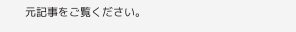元記事をご覧ください。